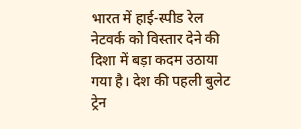भारत में हाई-स्पीड रेल नेटवर्क को विस्तार देने की दिशा में बड़ा कदम उठाया गया है। देश की पहली बुलेट ट्रेन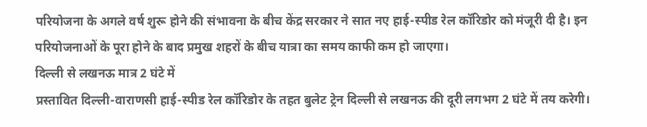परियोजना के अगले वर्ष शुरू होने की संभावना के बीच केंद्र सरकार ने सात नए हाई-स्पीड रेल कॉरिडोर को मंजूरी दी है। इन परियोजनाओं के पूरा होने के बाद प्रमुख शहरों के बीच यात्रा का समय काफी कम हो जाएगा।
दिल्ली से लखनऊ मात्र 2 घंटे में
प्रस्तावित दिल्ली-वाराणसी हाई-स्पीड रेल कॉरिडोर के तहत बुलेट ट्रेन दिल्ली से लखनऊ की दूरी लगभग 2 घंटे में तय करेगी।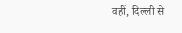वहीं, दिल्ली से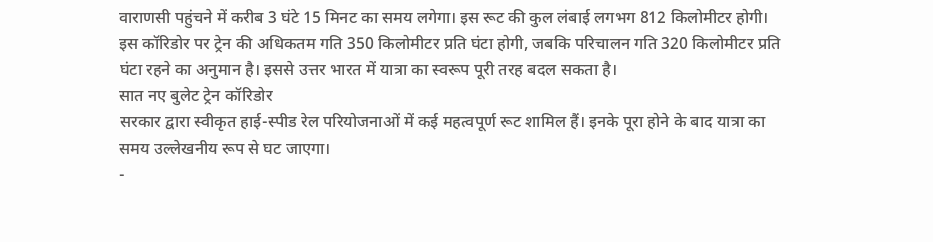वाराणसी पहुंचने में करीब 3 घंटे 15 मिनट का समय लगेगा। इस रूट की कुल लंबाई लगभग 812 किलोमीटर होगी।
इस कॉरिडोर पर ट्रेन की अधिकतम गति 350 किलोमीटर प्रति घंटा होगी, जबकि परिचालन गति 320 किलोमीटर प्रति घंटा रहने का अनुमान है। इससे उत्तर भारत में यात्रा का स्वरूप पूरी तरह बदल सकता है।
सात नए बुलेट ट्रेन कॉरिडोर
सरकार द्वारा स्वीकृत हाई-स्पीड रेल परियोजनाओं में कई महत्वपूर्ण रूट शामिल हैं। इनके पूरा होने के बाद यात्रा का समय उल्लेखनीय रूप से घट जाएगा।
-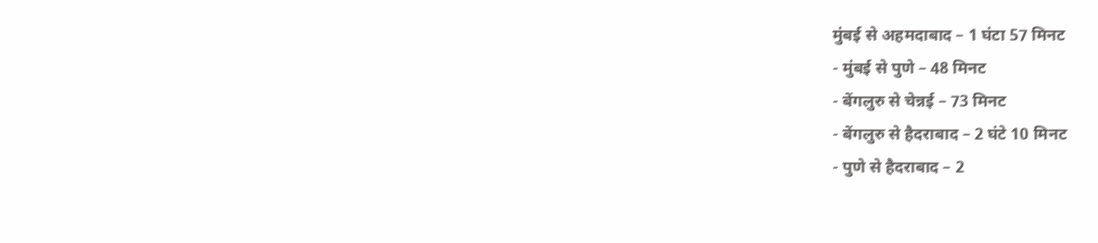मुंबई से अहमदाबाद – 1 घंटा 57 मिनट
- मुंबई से पुणे – 48 मिनट
- बेंगलुरु से चेन्नई – 73 मिनट
- बेंगलुरु से हैदराबाद – 2 घंटे 10 मिनट
- पुणे से हैदराबाद – 2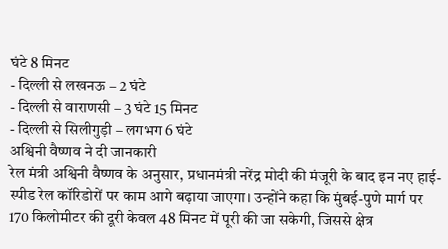घंटे 8 मिनट
- दिल्ली से लखनऊ – 2 घंटे
- दिल्ली से वाराणसी – 3 घंटे 15 मिनट
- दिल्ली से सिलीगुड़ी – लगभग 6 घंटे
अश्विनी वैष्णव ने दी जानकारी
रेल मंत्री अश्विनी वैष्णव के अनुसार, प्रधानमंत्री नरेंद्र मोदी की मंजूरी के बाद इन नए हाई-स्पीड रेल कॉरिडोरों पर काम आगे बढ़ाया जाएगा। उन्होंने कहा कि मुंबई-पुणे मार्ग पर 170 किलोमीटर की दूरी केवल 48 मिनट में पूरी की जा सकेगी, जिससे क्षेत्र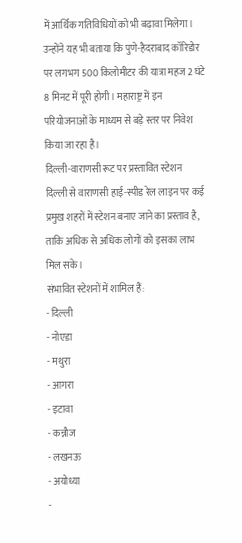में आर्थिक गतिविधियों को भी बढ़ावा मिलेगा।
उन्होंने यह भी बताया कि पुणे-हैदराबाद कॉरिडोर पर लगभग 500 किलोमीटर की यात्रा महज 2 घंटे 8 मिनट में पूरी होगी। महाराष्ट्र में इन परियोजनाओं के माध्यम से बड़े स्तर पर निवेश किया जा रहा है।
दिल्ली-वाराणसी रूट पर प्रस्तावित स्टेशन
दिल्ली से वाराणसी हाई-स्पीड रेल लाइन पर कई प्रमुख शहरों में स्टेशन बनाए जाने का प्रस्ताव है, ताकि अधिक से अधिक लोगों को इसका लाभ मिल सके।
संभावित स्टेशनों में शामिल हैं:
- दिल्ली
- नोएडा
- मथुरा
- आगरा
- इटावा
- कन्नौज
- लखनऊ
- अयोध्या
-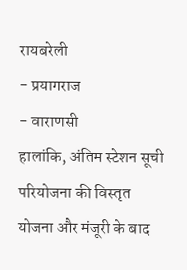रायबरेली
- प्रयागराज
- वाराणसी
हालांकि, अंतिम स्टेशन सूची परियोजना की विस्तृत योजना और मंजूरी के बाद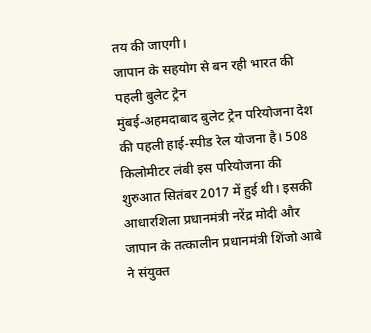तय की जाएगी।
जापान के सहयोग से बन रही भारत की पहली बुलेट ट्रेन
मुंबई-अहमदाबाद बुलेट ट्रेन परियोजना देश की पहली हाई-स्पीड रेल योजना है। 508 किलोमीटर लंबी इस परियोजना की शुरुआत सितंबर 2017 में हुई थी। इसकी आधारशिला प्रधानमंत्री नरेंद्र मोदी और जापान के तत्कालीन प्रधानमंत्री शिंजो आबे ने संयुक्त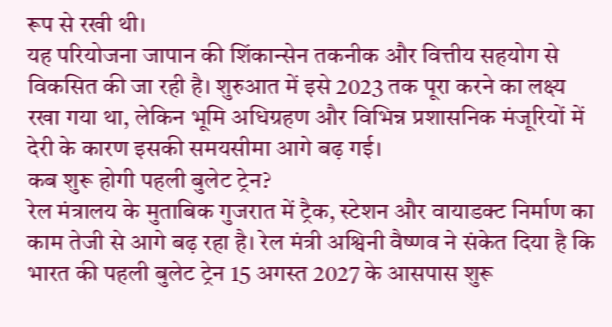रूप से रखी थी।
यह परियोजना जापान की शिंकान्सेन तकनीक और वित्तीय सहयोग से विकसित की जा रही है। शुरुआत में इसे 2023 तक पूरा करने का लक्ष्य रखा गया था, लेकिन भूमि अधिग्रहण और विभिन्न प्रशासनिक मंजूरियों में देरी के कारण इसकी समयसीमा आगे बढ़ गई।
कब शुरू होगी पहली बुलेट ट्रेन?
रेल मंत्रालय के मुताबिक गुजरात में ट्रैक, स्टेशन और वायाडक्ट निर्माण का काम तेजी से आगे बढ़ रहा है। रेल मंत्री अश्विनी वैष्णव ने संकेत दिया है कि भारत की पहली बुलेट ट्रेन 15 अगस्त 2027 के आसपास शुरू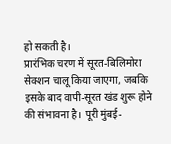हो सकती है।
प्रारंभिक चरण में सूरत-बिलिमोरा सेक्शन चालू किया जाएगा, जबकि इसके बाद वापी-सूरत खंड शुरू होने की संभावना है। पूरी मुंबई-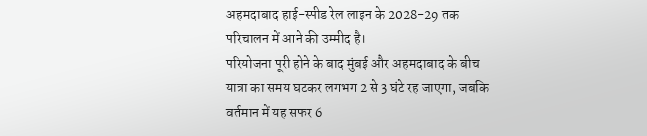अहमदाबाद हाई-स्पीड रेल लाइन के 2028-29 तक परिचालन में आने की उम्मीद है।
परियोजना पूरी होने के बाद मुंबई और अहमदाबाद के बीच यात्रा का समय घटकर लगभग 2 से 3 घंटे रह जाएगा, जबकि वर्तमान में यह सफर 6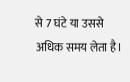से 7 घंटे या उससे अधिक समय लेता है।